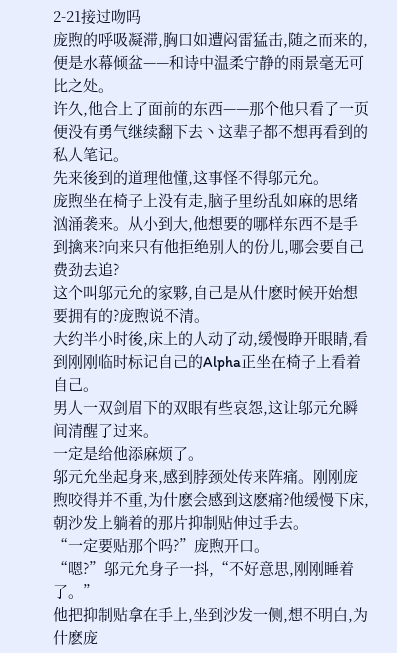2-21接过吻吗
庞煦的呼吸凝滞,胸口如遭闷雷猛击,随之而来的,便是水幕倾盆——和诗中温柔宁静的雨景毫无可比之处。
许久,他合上了面前的东西——那个他只看了一页便没有勇气继续翻下去丶这辈子都不想再看到的私人笔记。
先来後到的道理他懂,这事怪不得邬元允。
庞煦坐在椅子上没有走,脑子里纷乱如麻的思绪汹涌袭来。从小到大,他想要的哪样东西不是手到擒来?向来只有他拒绝别人的份儿,哪会要自己费劲去追?
这个叫邬元允的家夥,自己是从什麽时候开始想要拥有的?庞煦说不清。
大约半小时後,床上的人动了动,缓慢睁开眼睛,看到刚刚临时标记自己的Alpha正坐在椅子上看着自己。
男人一双剑眉下的双眼有些哀怨,这让邬元允瞬间清醒了过来。
一定是给他添麻烦了。
邬元允坐起身来,感到脖颈处传来阵痛。刚刚庞煦咬得并不重,为什麽会感到这麽痛?他缓慢下床,朝沙发上躺着的那片抑制贴伸过手去。
“一定要贴那个吗?”庞煦开口。
“嗯?”邬元允身子一抖,“不好意思,刚刚睡着了。”
他把抑制贴拿在手上,坐到沙发一侧,想不明白,为什麽庞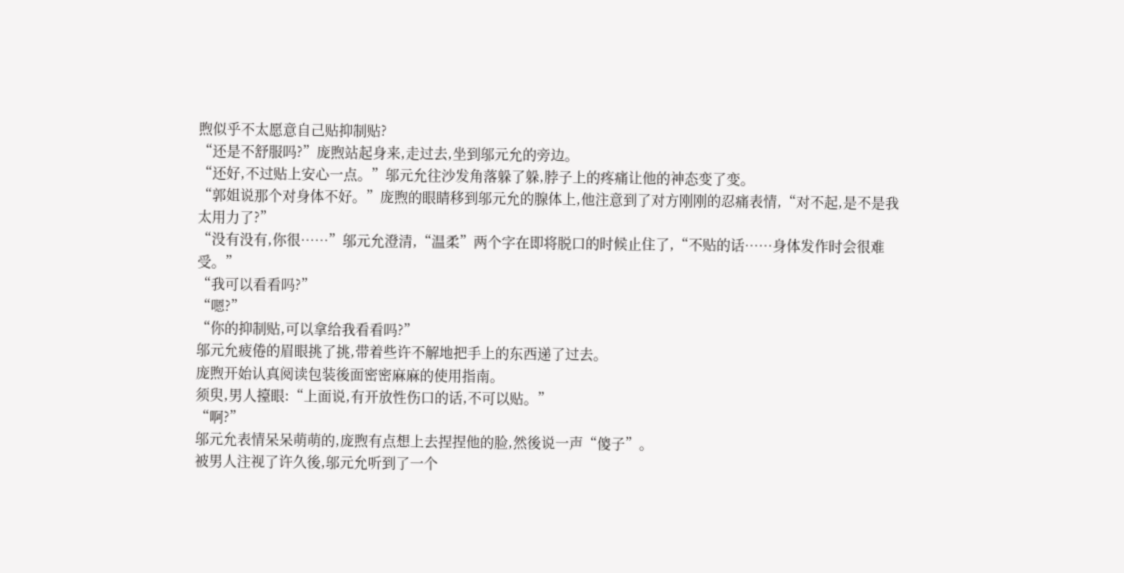煦似乎不太愿意自己贴抑制贴?
“还是不舒服吗?”庞煦站起身来,走过去,坐到邬元允的旁边。
“还好,不过贴上安心一点。”邬元允往沙发角落躲了躲,脖子上的疼痛让他的神态变了变。
“郭姐说那个对身体不好。”庞煦的眼睛移到邬元允的腺体上,他注意到了对方刚刚的忍痛表情,“对不起,是不是我太用力了?”
“没有没有,你很……”邬元允澄清,“温柔”两个字在即将脱口的时候止住了,“不贴的话……身体发作时会很难受。”
“我可以看看吗?”
“嗯?”
“你的抑制贴,可以拿给我看看吗?”
邬元允疲倦的眉眼挑了挑,带着些许不解地把手上的东西递了过去。
庞煦开始认真阅读包装後面密密麻麻的使用指南。
须臾,男人擡眼:“上面说,有开放性伤口的话,不可以贴。”
“啊?”
邬元允表情呆呆萌萌的,庞煦有点想上去捏捏他的脸,然後说一声“傻子”。
被男人注视了许久後,邬元允听到了一个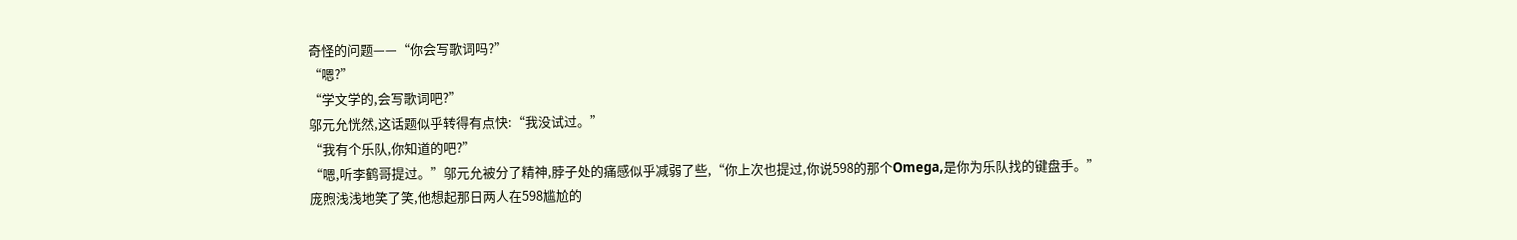奇怪的问题——“你会写歌词吗?”
“嗯?”
“学文学的,会写歌词吧?”
邬元允恍然,这话题似乎转得有点快:“我没试过。”
“我有个乐队,你知道的吧?”
“嗯,听李鹤哥提过。”邬元允被分了精神,脖子处的痛感似乎减弱了些,“你上次也提过,你说598的那个Omega,是你为乐队找的键盘手。”
庞煦浅浅地笑了笑,他想起那日两人在598尴尬的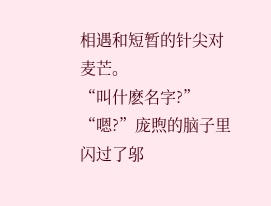相遇和短暂的针尖对麦芒。
“叫什麽名字?”
“嗯?”庞煦的脑子里闪过了邬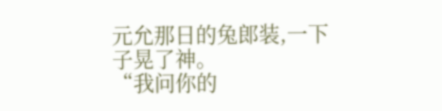元允那日的兔郎装,一下子晃了神。
“我问你的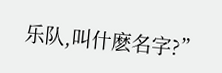乐队,叫什麽名字?”